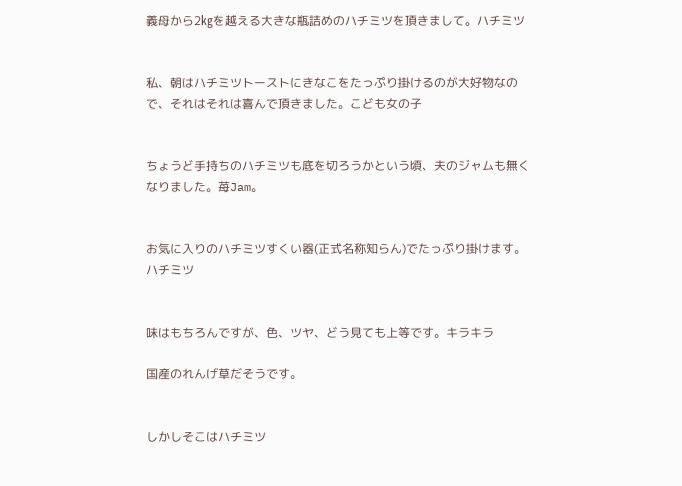義母から2㎏を越える大きな瓶詰めのハチミツを頂きまして。ハチミツ


私、朝はハチミツトーストにきなこをたっぷり掛けるのが大好物なので、それはそれは喜んで頂きました。こども女の子


ちょうど手持ちのハチミツも底を切ろうかという頃、夫のジャムも無くなりました。苺Jam。


お気に入りのハチミツすくい器(正式名称知らん)でたっぷり掛けます。ハチミツ


味はもちろんですが、色、ツヤ、どう見ても上等です。キラキラ

国産のれんげ草だそうです。


しかしそこはハチミツ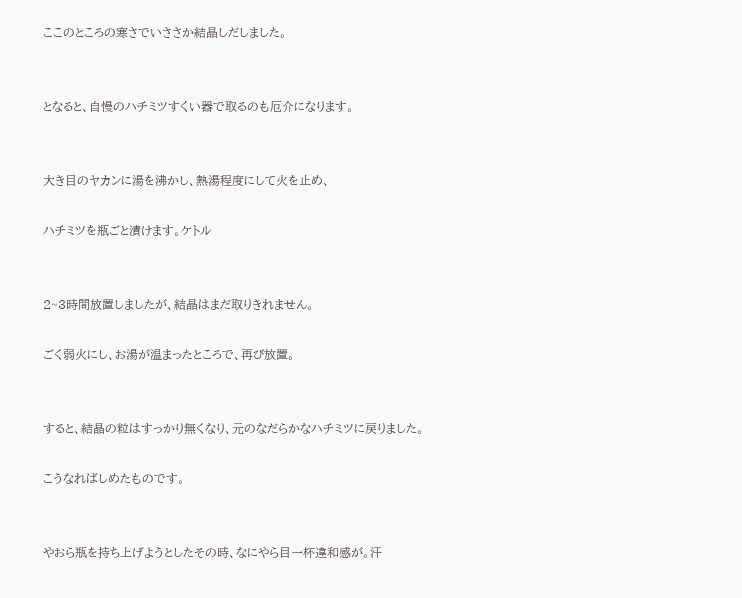ここのところの寒さでいささか結晶しだしました。


となると、自慢のハチミツすくい器で取るのも厄介になります。


大き目のヤカンに湯を沸かし、熱湯程度にして火を止め、

ハチミツを瓶ごと漬けます。ケトル


2~3時間放置しましたが、結晶はまだ取りきれません。

ごく弱火にし、お湯が温まったところで、再び放置。


すると、結晶の粒はすっかり無くなり、元のなだらかなハチミツに戻りました。

こうなればしめたものです。


やおら瓶を持ち上げようとしたその時、なにやら目一杯違和感が。汗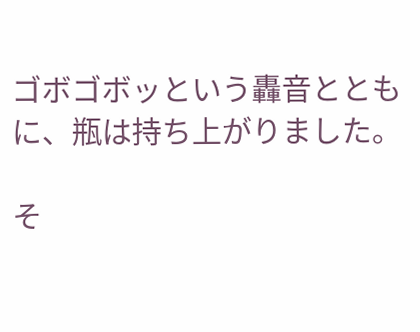ゴボゴボッという轟音とともに、瓶は持ち上がりました。

そ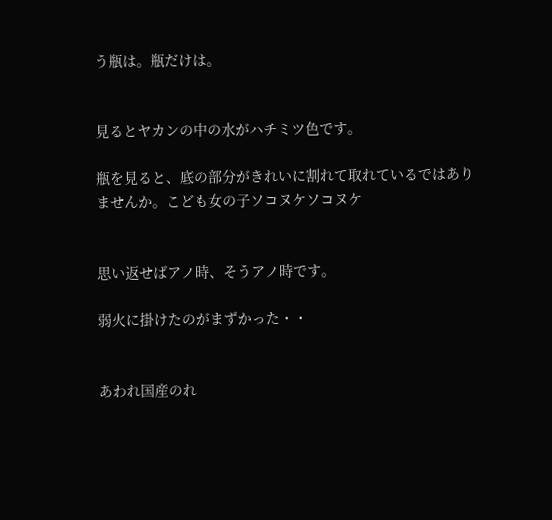う瓶は。瓶だけは。


見るとヤカンの中の水がハチミツ色です。

瓶を見ると、底の部分がきれいに割れて取れているではありませんか。こども女の子ソコヌケソコヌケ


思い返せばアノ時、そうアノ時です。

弱火に掛けたのがまずかった・・


あわれ国産のれ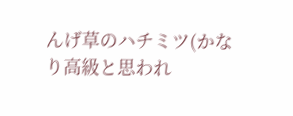んげ草のハチミツ(かなり高級と思われ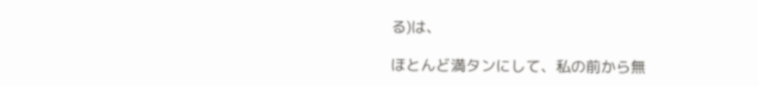る)は、

ほとんど満タンにして、私の前から無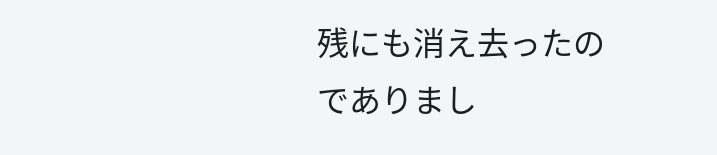残にも消え去ったのでありまし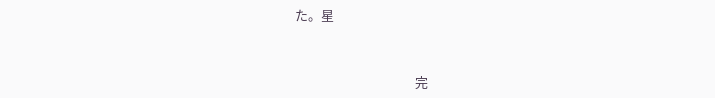た。星


                                        完